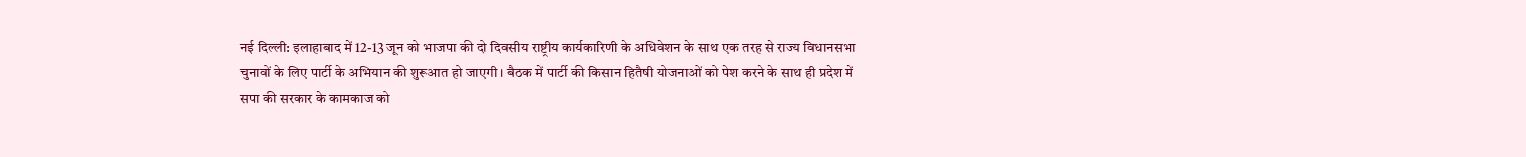नई दिल्ली: इलाहाबाद में 12-13 जून को भाजपा की दो दिवसीय राष्ट्रीय कार्यकारिणी के अधिवेशन के साथ एक तरह से राज्य विधानसभा चुनावों के लिए पार्टी के अभियान की शुरूआत हो जाएगी। बैठक में पार्टी की किसान हितैषी योजनाओं को पेश करने के साथ ही प्रदेश में सपा की सरकार के कामकाज को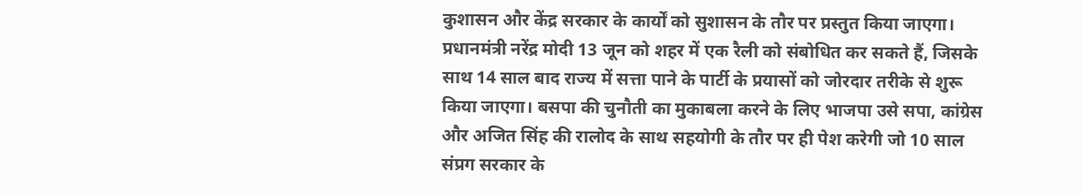कुशासन और केंद्र सरकार के कार्यों को सुशासन के तौर पर प्रस्तुत किया जाएगा।
प्रधानमंत्री नरेंद्र मोदी 13 जून को शहर में एक रैली को संबोधित कर सकते हैं, जिसके साथ 14 साल बाद राज्य में सत्ता पाने के पार्टी के प्रयासों को जोरदार तरीके से शुरू किया जाएगा। बसपा की चुनौती का मुकाबला करने के लिए भाजपा उसे सपा, कांग्रेस और अजित सिंह की रालोद के साथ सहयोगी के तौर पर ही पेश करेगी जो 10 साल संप्रग सरकार के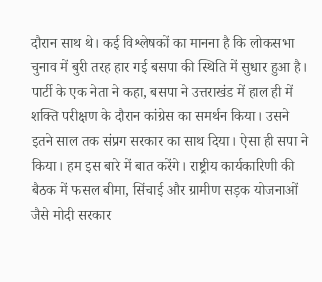दौरान साथ थे। कई विश्लेषकों का मानना है कि लोकसभा चुनाव में बुरी तरह हार गई बसपा की स्थिति में सुधार हुआ है।
पार्टी के एक नेता ने कहा, बसपा ने उत्तराखंड में हाल ही में शक्ति परीक्षण के दौरान कांग्रेस का समर्थन किया। उसने इतने साल तक संप्रग सरकार का साथ दिया। ऐसा ही सपा ने किया। हम इस बारे में बात करेंगे। राष्ट्रीय कार्यकारिणी की बैठक में फसल बीमा, सिंचाई और ग्रामीण सड़क योजनाओं जैसे मोदी सरकार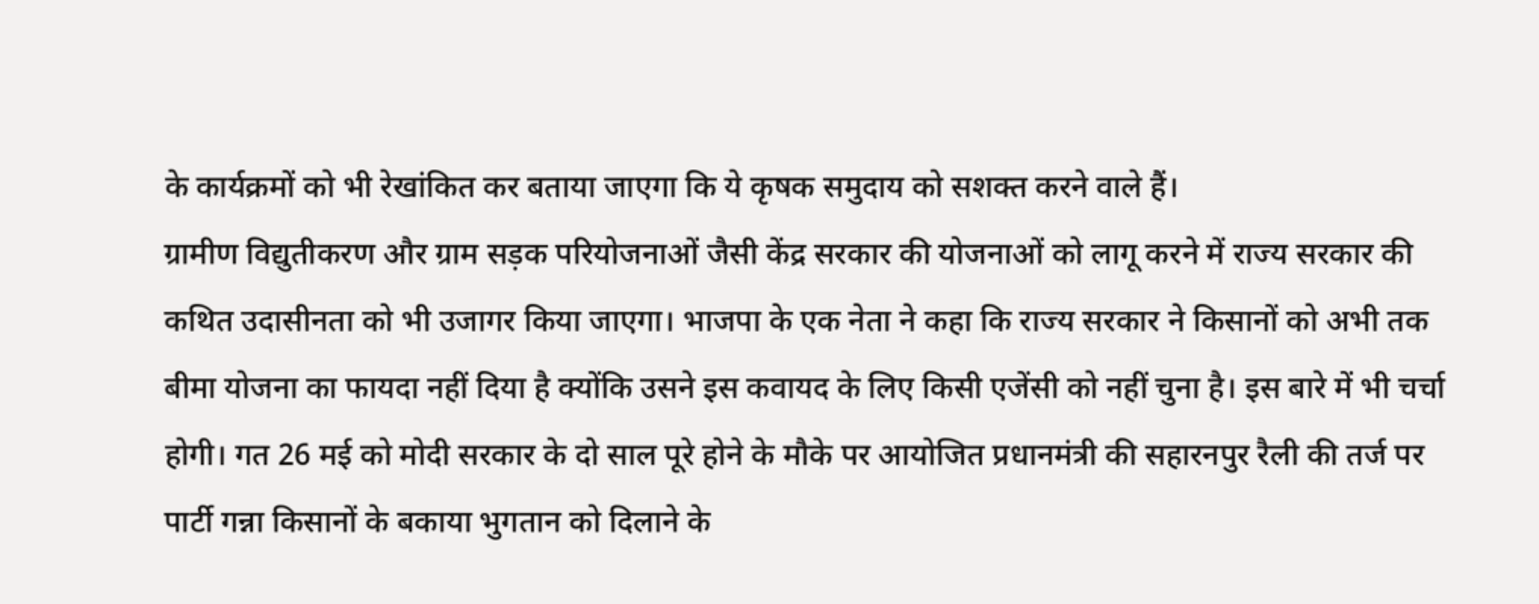के कार्यक्रमों को भी रेखांकित कर बताया जाएगा कि ये कृषक समुदाय को सशक्त करने वाले हैं।
ग्रामीण विद्युतीकरण और ग्राम सड़क परियोजनाओं जैसी केंद्र सरकार की योजनाओं को लागू करने में राज्य सरकार की कथित उदासीनता को भी उजागर किया जाएगा। भाजपा के एक नेता ने कहा कि राज्य सरकार ने किसानों को अभी तक बीमा योजना का फायदा नहीं दिया है क्योंकि उसने इस कवायद के लिए किसी एजेंसी को नहीं चुना है। इस बारे में भी चर्चा होगी। गत 26 मई को मोदी सरकार के दो साल पूरे होने के मौके पर आयोजित प्रधानमंत्री की सहारनपुर रैली की तर्ज पर पार्टी गन्ना किसानों के बकाया भुगतान को दिलाने के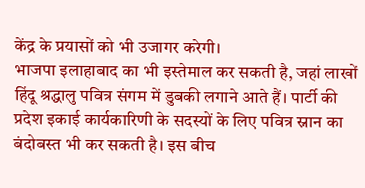केंद्र के प्रयासों को भी उजागर करेगी।
भाजपा इलाहाबाद का भी इस्तेमाल कर सकती है, जहां लाखों हिंदू श्रद्धालु पवित्र संगम में डुबकी लगाने आते हैं। पार्टी की प्रदेश इकाई कार्यकारिणी के सदस्यों के लिए पवित्र स्नान का बंदोबस्त भी कर सकती है। इस बीच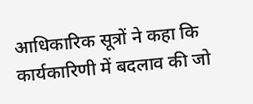आधिकारिक सूत्रों ने कहा कि कार्यकारिणी में बदलाव की जो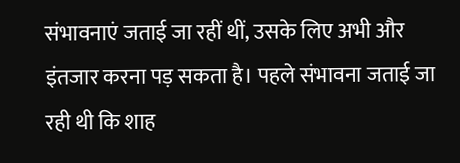संभावनाएं जताई जा रहीं थीं, उसके लिए अभी और इंतजार करना पड़ सकता है। पहले संभावना जताई जा रही थी कि शाह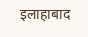इलाहाबाद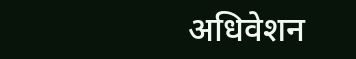अधिवेशन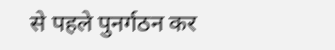से पहले पुनर्गठन कर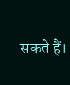सकते हैं।